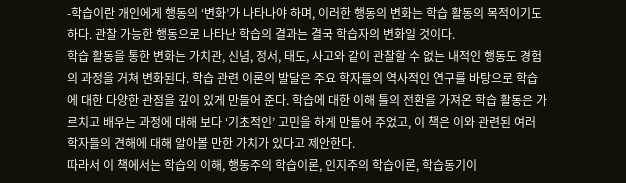-학습이란 개인에게 행동의 ‘변화’가 나타나야 하며, 이러한 행동의 변화는 학습 활동의 목적이기도 하다. 관찰 가능한 행동으로 나타난 학습의 결과는 결국 학습자의 변화일 것이다.
학습 활동을 통한 변화는 가치관, 신념, 정서, 태도, 사고와 같이 관찰할 수 없는 내적인 행동도 경험의 과정을 거쳐 변화된다. 학습 관련 이론의 발달은 주요 학자들의 역사적인 연구를 바탕으로 학습에 대한 다양한 관점을 깊이 있게 만들어 준다. 학습에 대한 이해 틀의 전환을 가져온 학습 활동은 가르치고 배우는 과정에 대해 보다 ‘기초적인’ 고민을 하게 만들어 주었고, 이 책은 이와 관련된 여러 학자들의 견해에 대해 알아볼 만한 가치가 있다고 제안한다.
따라서 이 책에서는 학습의 이해, 행동주의 학습이론, 인지주의 학습이론, 학습동기이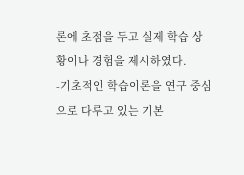론에 초점을 두고 실제 학습 상황이나 경험을 제시하였다.
-기초적인 학습이론을 연구 중심으로 다루고 있는 기본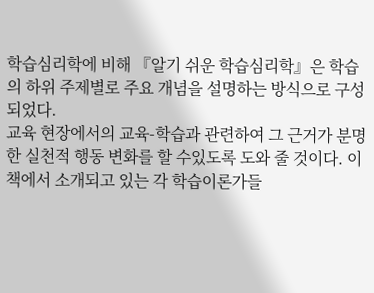학습심리학에 비해 『알기 쉬운 학습심리학』은 학습의 하위 주제별로 주요 개념을 설명하는 방식으로 구성되었다.
교육 현장에서의 교육-학습과 관련하여 그 근거가 분명한 실천적 행동 변화를 할 수있도록 도와 줄 것이다. 이 책에서 소개되고 있는 각 학습이론가들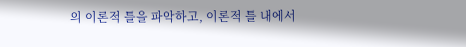의 이론적 틀을 파악하고, 이론적 틀 내에서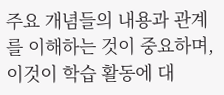주요 개념들의 내용과 관계를 이해하는 것이 중요하며,이것이 학습 활동에 대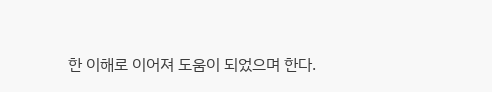한 이해로 이어져 도움이 되었으며 한다.